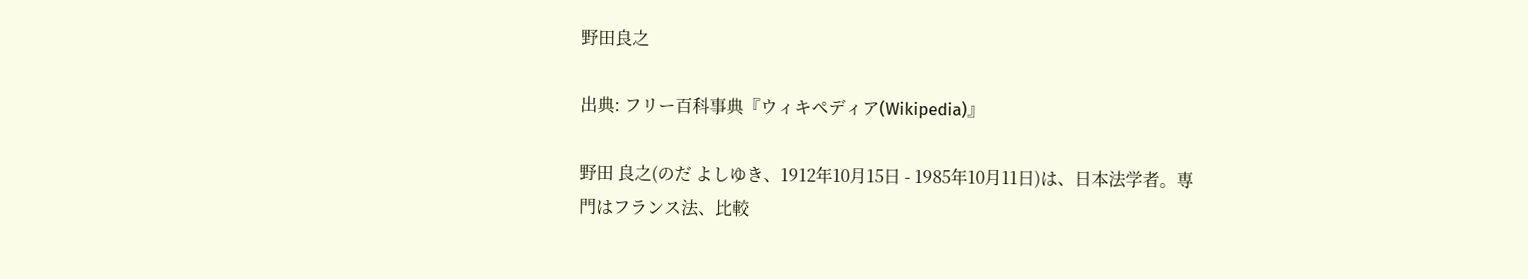野田良之

出典: フリー百科事典『ウィキペディア(Wikipedia)』

野田 良之(のだ よしゆき、1912年10月15日 - 1985年10月11日)は、日本法学者。専門はフランス法、比較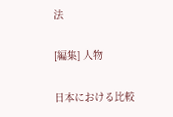法

[編集] 人物

日本における比較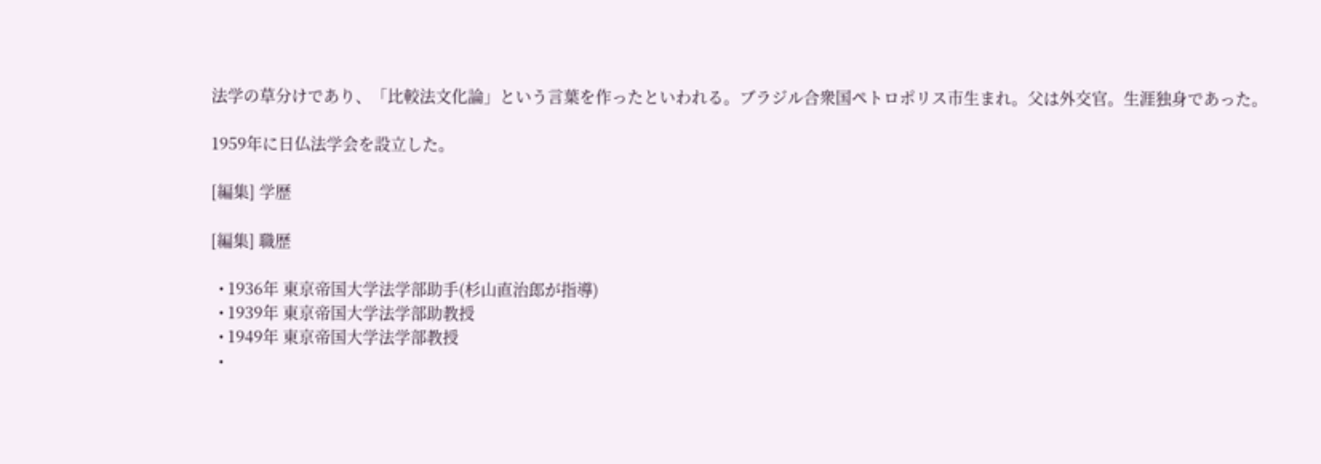法学の草分けであり、「比較法文化論」という言葉を作ったといわれる。ブラジル合衆国ペトロポリス市生まれ。父は外交官。生涯独身であった。

1959年に日仏法学会を設立した。

[編集] 学歴

[編集] 職歴

  • 1936年 東京帝国大学法学部助手(杉山直治郎が指導)
  • 1939年 東京帝国大学法学部助教授
  • 1949年 東京帝国大学法学部教授
  •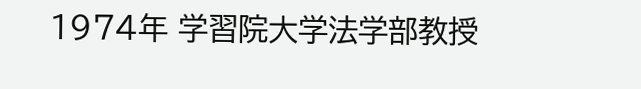1974年 学習院大学法学部教授